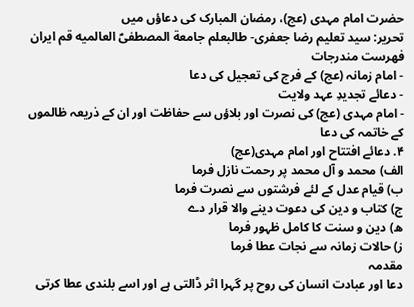حضرت امام مہدی (عج)، رمضان المبارک کی دعاؤں میں
تحریر: سید تعلیم رضا جعفری- طالبعلم جامعة المصطفیؐ العالمیه قم ایران
فهرست مندرجات
- امام زمانہ (عج) کے فرج کی تعجیل کی دعا
- دعائے تجدیدِ عہد ولایت
- امام مہدی (عج) کی نصرت اور بلاؤں سے حفاظت اور ان کے ذریعہ ظالموں کے خاتمہ کی دعا
۴. دعائے افتتاح اور امام مہدی(عج)
الف) محمد و آل محمد پر رحمت نازل فرما
ب) قیام عدل کے لئے فرشتوں سے نصرت فرما
ج) کتاب و دین کی دعوت دینے والا قرار دے
ه) دین و سنت کا کامل ظہور فرما
ز) حالات زمانہ سے نجات عطا فرما
مقدمہ
دعا اور عبادت انسان کی روح پر گہرا اثر ڈالتی ہے اور اسے بلندی عطا کرتی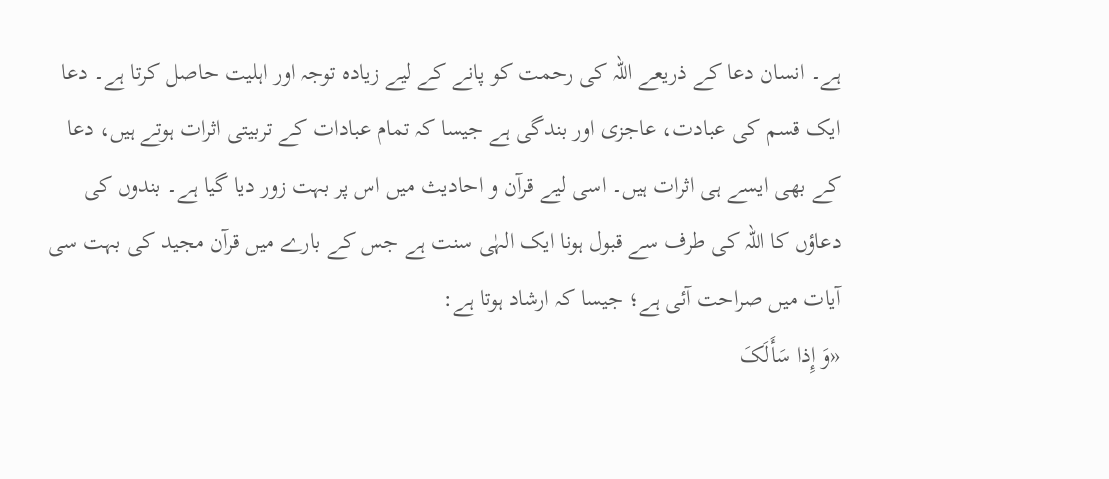ہے۔ انسان دعا کے ذریعے اللہ کی رحمت کو پانے کے لیے زیادہ توجہ اور اہلیت حاصل کرتا ہے۔ دعا ایک قسم کی عبادت، عاجزی اور بندگی ہے جیسا کہ تمام عبادات کے تربیتی اثرات ہوتے ہیں، دعا کے بھی ایسے ہی اثرات ہیں۔ اسی لیے قرآن و احادیث میں اس پر بہت زور دیا گیا ہے۔ بندوں کی دعاؤں کا اللہ کی طرف سے قبول ہونا ایک الہٰی سنت ہے جس کے بارے میں قرآن مجید کی بہت سی آیات میں صراحت آئی ہے؛ جیسا کہ ارشاد ہوتا ہے:
«وَ إِذا سَأَلَکَ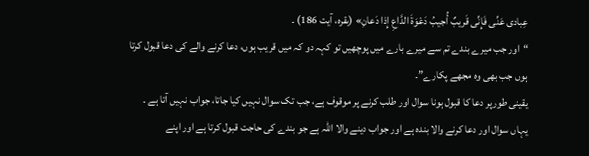عِبادی عَنِّی فَإِنِّی قَریبٌ أُجیبُ دَعْوَةَ الدَّاعِ إِذا دَعانِ» (بقرہ، آیت 186) ۔
“اور جب میرے بندے تم سے میرے بارے میں پوچھیں تو کہہ دو کہ میں قریب ہوں، دعا کرنے والے کی دعا قبول کرتا ہوں جب بھی وہ مجھے پکارے”۔
یقینی طورپر دعا کا قبول ہونا سوال اور طلب کرنے پر موقوف ہے، جب تک سوال نہیں کیا جاتا، جواب نہیں آتا ہے ۔ یہاں سوال اور دعا کرنے والا بندہ ہے اور جواب دینے والا اللہ ہے جو بندے کی حاجت قبول کرتا ہے اور اپنے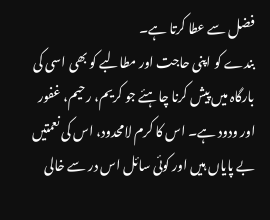فضل سے عطا کرتا ہے۔
بندے کو اپنی حاجت اور مطالبے کو بھی اسی کی بارگاہ میں پیش کرنا چاہئے جو کریم، رحیم، غفور اور ودود ہے۔ اس کا کرم لامحدود، اس کی نعمتیں بے پایاں ہیں اور کوئی سائل اس در سے خالی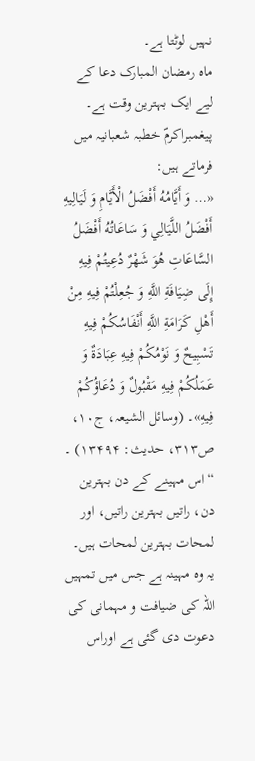نہیں لوٹتا ہے۔
ماہ رمضان المبارک دعا کے لیے ایک بہترین وقت ہے۔ پیغمبراکرمؐ خطبہ شعبانیہ میں فرماتے ہیں:
«… وَ أَيَّامُهُ أَفْضَلُ الْأَيَّامِ وَ لَيَالِيهِ أَفْضَلُ اللَّيَالِي وَ سَاعَاتُهُ أَفْضَلُ السَّاعَاتِ هُوَ شَهْرٌ دُعِيتُمْ فِيهِ إِلَى ضِيَافَةِ اللَّهِ وَ جُعِلْتُمْ فِيهِ مِنْ أَهْلِ كَرَامَةِ اللَّهِ أَنْفَاسُكُمْ فِيهِ تَسْبِيحٌ وَ نَوْمُكُمْ فِيهِ عِبَادَةٌ وَ عَمَلُكُمْ فِيهِ مَقْبُولٌ وَ دُعَاؤُكُمْ فِيهِ»۔ (وسائل الشیعہ، ج۱۰، ص۳۱۳، حديث: ۱۳۴۹۴) ۔
“اس مہینے کے دن بہترین دن، راتیں بہترین راتیں، اور لمحات بہترین لمحات ہیں۔ یہ وہ مہینہ ہے جس میں تمہیں اللہ کی ضیافت و مہمانی کی دعوت دی گئی ہے اوراس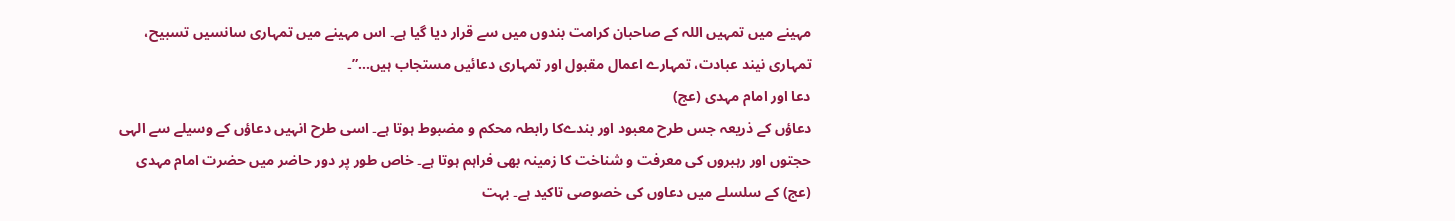مہینے میں تمہیں اللہ کے صاحبان کرامت بندوں میں سے قرار دیا گیا ہے۔ اس مہینے میں تمہاری سانسیں تسبیح، تمہاری نیند عبادت، تمہارے اعمال مقبول اور تمہاری دعائیں مستجاب ہیں…”۔
دعا اور امام مہدی (عج)
دعاؤں کے ذریعہ جس طرح معبود اور بندےکا رابطہ محکم و مضبوط ہوتا ہے۔ اسی طرح انہیں دعاؤں کے وسیلے سے الہی حجتوں اور رہبروں کی معرفت و شناخت کا زمینہ بھی فراہم ہوتا ہے۔ خاص طور پر دور حاضر میں حضرت امام مہدی (عج) کے سلسلے میں دعاوں کی خصوصی تاکید ہے۔ بہت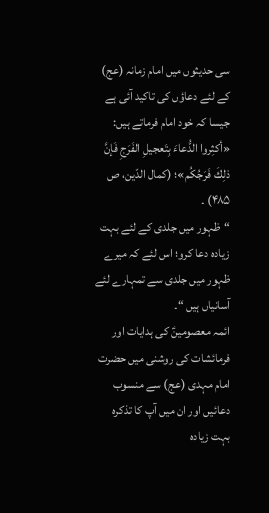سی حدیثوں میں امام زمانہ (عج) کے لئے دعاؤں کی تاکید آئی ہے جیسا کہ خود امام فرماتے ہیں: «أكثِروا الدُّعاءَ بِتَعجيلِ الفَرَجِ فَإنَّ ذلِكَ فَرَجُكُم»؛ (كمال الدّين، ص ۴۸۵) ۔
“ظہور میں جلدی کے لئے بہت زیادہ دعا کرو؛ اس لئے کہ میرے ظہور میں جلدی سے تمہارے لئے آسانیاں ہیں “۔
ائمہ معصومینؑ کی ہدایات اور فرمائشات کی روشنی میں حضرت امام مہدی (عج) سے منسوب دعائیں اور ان میں آپ کا تذکرہ بہت زیادہ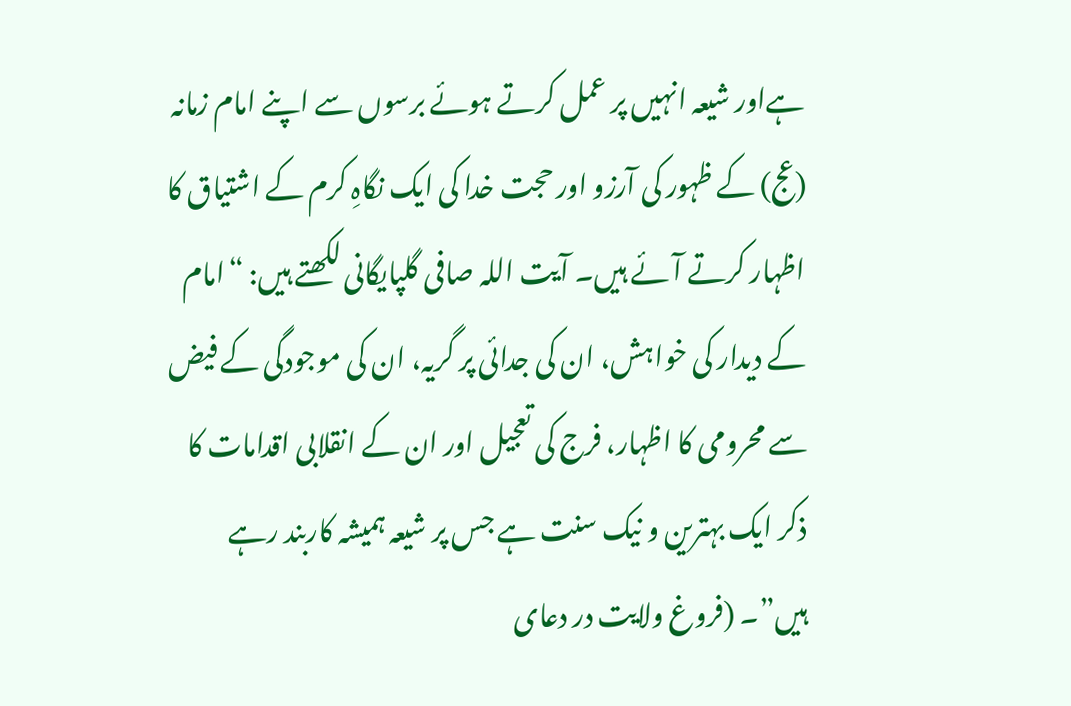ہےاور شیعہ انہیں پر عمل کرتے ہوئے برسوں سے اپنے امام زمانہ (عج) کے ظہور کی آرزو اور حجت خدا کی ایک نگاہِ کرم کے اشتیاق کا اظہار کرتے آئے ہیں۔ آیت اللہ صافی گلپایگانی لکھتے ہیں: “امام کے دیدار کی خواہش، ان کی جدائی پر گریہ، ان کی موجودگی کے فیض سے محرومی کا اظہار، فرج کی تعجیل اور ان کے انقلابی اقدامات کا ذکر ایک بہترین و نیک سنت ہے جس پر شیعہ ہمیشہ کاربند رہے ہیں”۔ (فروغ ولایت در دعای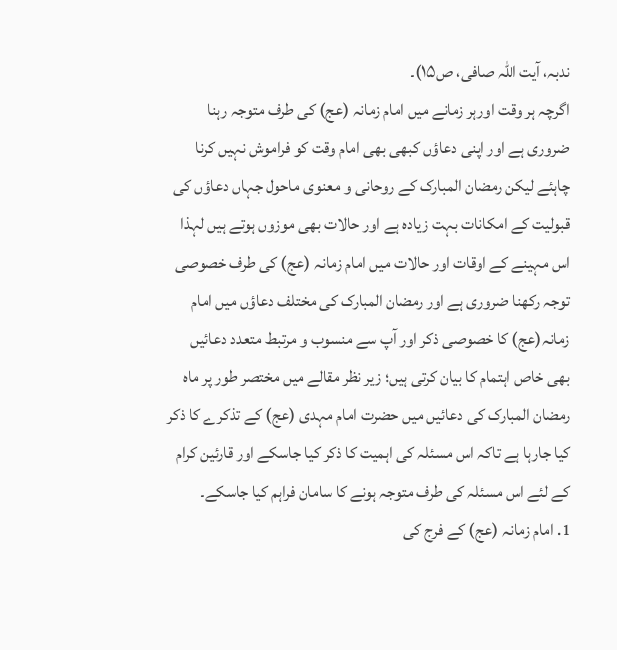ندبہ، آیت اللہ صافی، ص۱۵)۔
اگرچہ ہر وقت اورہر زمانے میں امام زمانہ (عج) کی طرف متوجہ رہنا ضروری ہے اور اپنی دعاؤں کبھی بھی امام وقت کو فراموش نہیں کرنا چاہئے لیکن رمضان المبارک کے روحانی و معنوی ماحول جہاں دعاؤں کی قبولیت کے امکانات بہت زیادہ ہے اور حالات بھی موزوں ہوتے ہیں لہذا اس مہینے کے اوقات اور حالات میں امام زمانہ (عج) کی طرف خصوصی توجہ رکھنا ضروری ہے اور رمضان المبارک کی مختلف دعاؤں میں امام زمانہ(عج) کا خصوصی ذکر اور آپ سے منسوب و مرتبط متعدد دعائیں بھی خاص اہتمام کا بیان کرتی ہیں؛ زیر نظر مقالے میں مختصر طور پر ماہ رمضان المبارک کی دعائیں میں حضرت امام مہدی (عج) کے تذکرے کا ذکر کیا جارہا ہے تاکہ اس مسئلہ کی اہمیت کا ذکر کیا جاسکے اور قارئین کرام کے لئے اس مسئلہ کی طرف متوجہ ہونے کا سامان فراہم کیا جاسکے۔
1. امام زمانہ (عج) کے فرج کی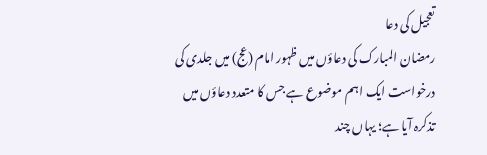تعجیل کی دعا
رمضان المبارک کی دعاؤں میں ظہور امام (عج) میں جلدی کی درخواست ایک اہم موضوع ہے جس کا متعدد دعاؤں میں تذکرہ آیا ہے؛ یہاں چند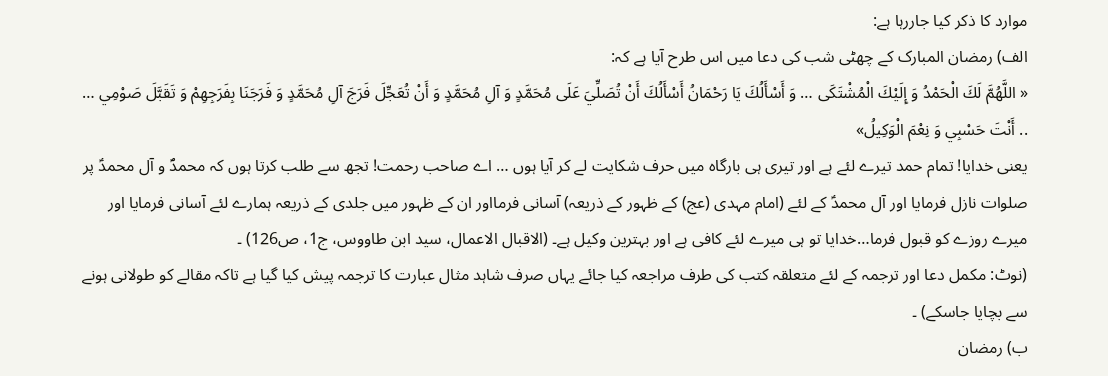موارد کا ذکر کیا جاررہا ہے:
الف) رمضان المبارک کے چھٹی شب کی دعا میں اس طرح آیا ہے کہ:
« اللَّهُمَّ لَكَ الْحَمْدُ وَ إِلَيْكَ الْمُشْتَكَى … وَ أَسْأَلُكَ يَا رَحْمَانُ أَسْأَلُكَ أَنْ تُصَلِّيَ عَلَى مُحَمَّدٍ وَ آلِ مُحَمَّدٍ وَ أَنْ تُعَجِّلَ فَرَجَ آلِ مُحَمَّدٍ وَ فَرَجَنَا بِفَرَجِهِمْ وَ تَقَبَّلَ صَوْمِي … .. أَنْتَ حَسْبِي وَ نِعْمَ الْوَكِيلُ»
یعنی خدایا! تمام حمد تیرے لئے ہے اور تیری ہی بارگاہ میں حرف شکایت لے کر آیا ہوں … اے صاحب رحمت! تجھ سے طلب کرتا ہوں کہ محمدؐ و آل محمدؑ پر صلوات نازل فرمایا اور آل محمدؑ کے لئے (امام مہدی (عج) کے ظہور کے ذریعہ) آسانی فرمااور ان کے ظہور میں جلدی کے ذریعہ ہمارے لئے آسانی فرمایا اور میرے روزے کو قبول فرما…خدایا تو ہی میرے لئے کافی ہے اور بہترین وکیل ہے۔ (الاقبال الاعمال، سید ابن طاووس، ج1، ص126) ۔
(نوٹ: مکمل دعا اور ترجمہ کے لئے متعلقہ کتب کی طرف مراجعہ کیا جائے یہاں صرف شاہد مثال عبارت کا ترجمہ پیش کیا گیا ہے تاکہ مقالے کو طولانی ہونے سے بچایا جاسکے) ۔
ب) رمضان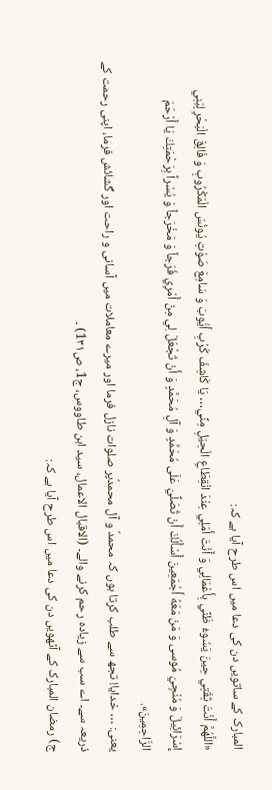المبارک کے ساتویں دن کی دعا میں اس طرح آیا ہے کہ:
«اللَّهُمَّ أَنْتَ ثِقَتِي حِينَ يَسُوءُ ظَنِّي بِأَعْمَالِي وَ أَنْتَ أَمَلِي عِنْدَ انْقِطَاعِ الْحِيَلِ مِنِّي… يَا كَاشِفَ كَرْبِ أَيُّوبَ وَ سَامِعَ صَوْتِ يُونُسَ الْمَكْرُوبِ وَ فَالِقَ الْبَحْرِ لِبَنِي إِسْرَائِيلَ وَ مُنْجِيَ مُوسى وَ مَنْ مَعَهُ أَجْمَعِينَ أَسْأَلُكَ أَنْ تُصَلِّيَ عَلَى مُحَمَّدٍ وَ آلِ مُحَمَّدٍ وَ أَنْ تَجْعَلَ لِي مِنْ أَمْرِي فَرَجاً وَ مَخْرَجاً وَ يُسْراً بِرَحْمَتِكَ يَا أَرْحَمَ الرَّاحِمِينَ».
یعنی: … خدایا! تجھ سے طلب کرتا ہوں کہ محمدؐ و آل محمدؑپر صلوات نازل فرما اور میرے معاملات میں آسانی و راحت اور گشائش فرما، اپنی رحمت کے ذریعہ سے۔ اے سب سے زیادہ رحم کرنے والے۔ (الاقبال الاعمال، سید ابن طاووس، ج1، ص1۳۱) ۔
ج) رمضان المبارک کے آٹھویں دن کی دعا میں اس طرح آیا ہے کہ: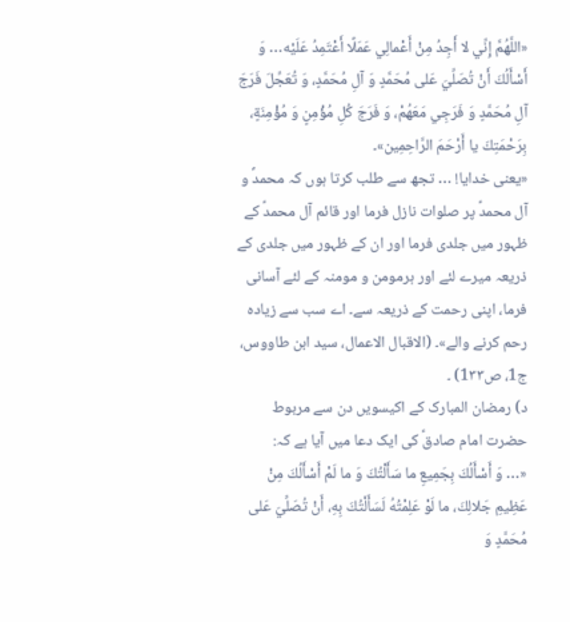«اللَّهُمَّ إِنِّي لا أَجِدُ مِنْ أَعْمالِي عَمَلًا أَعْتَمِدُ عَلَيْه… وَ أَسْأَلُكَ أَنْ تُصَلِّيَ عَلى مُحَمَّدٍ وَ آلِ مُحَمَّدٍ، وَ تُعَجِّلَ فَرَجَ آلِ مُحَمَّدٍ وَ فَرَجِي مَعَهُمْ، وَ فَرَجَ كُلِ مُؤْمِنٍ وَ مُؤْمِنَةٍ، بِرَحْمَتِكَ يا أَرْحَمَ الرَّاحِمِين»۔
«یعنی خدایا! … تجھ سے طلب کرتا ہوں کہ محمدؐ و آل محمدؑ پر صلوات نازل فرما اور قائم آل محمدؑ کے ظہور میں جلدی فرما اور ان کے ظہور میں جلدی کے ذریعہ میرے لئے اور ہرمومن و مومنہ کے لئے آسانی فرما، اپنی رحمت کے ذریعہ سے۔ اے سب سے زیادہ رحم کرنے والے»۔ (الاقبال الاعمال، سید ابن طاووس، ج1، ص1۳۳) ۔
د) رمضان المبارک کے اکیسویں دن سے مربوط حضرت امام صادقؑ کی ایک دعا میں آیا ہے کہ:
«… وَ أَسْأَلُكَ بِجَمِيعِ ما سَأَلْتُكَ وَ ما لَمْ أَسْأَلُكَ مِنْ عَظِيمِ جَلالِكَ، ما لَوْ عَلِمْتُهُ لَسَأَلْتُكَ بِهِ، أَنْ تُصَلِّيَ عَلى مُحَمَّدٍ وَ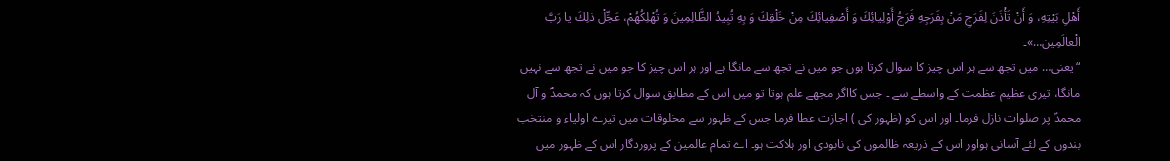أَهْلِ بَيْتِهِ، وَ أَنْ تَأْذَنَ لِفَرَجِ مَنْ بِفَرَجِهِ فَرَجُ أَوْلِيائِكَ وَ أَصْفِيائِكَ مِنْ خَلْقِكَ وَ بِهِ تُبِيدُ الظَّالِمِينَ وَ تُهْلِكُهُمْ، عَجِّلْ ذلِكَ يا رَبَّ الْعالَمِين…»۔
“یعنی… میں تجھ سے ہر اس چیز کا سوال کرتا ہوں جو میں نے تجھ سے مانگا ہے اور ہر اس چیز کا جو میں نے تجھ سے نہیں مانگا، تیری عظیم عظمت کے واسطے سے ۔ جس کااگر مجھے علم ہوتا تو میں اس کے مطابق سوال کرتا ہوں کہ محمدؐ و آل محمدؑ پر صلوات نازل فرما۔ اور اس کو (ظہور کی ) اجازت عطا فرما جس کے ظہور سے مخلوقات میں تیرے اولیاء و منتخب بندوں کے لئے آسانی ہواور اس کے ذریعہ ظالموں کی نابودی اور ہلاکت ہو۔ اے تمام عالمین کے پروردگار اس کے ظہور میں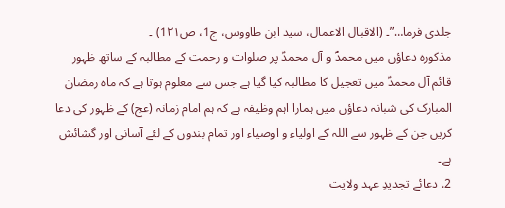جلدی فرما…”۔ (الاقبال الاعمال، سید ابن طاووس، ج1، ص1۲۱) ۔
مذکورہ دعاؤں میں محمدؐ و آل محمدؑ پر صلوات و رحمت کے مطالبہ کے ساتھ ظہور قائم آل محمدؑ میں تعجیل کا مطالبہ کیا گیا ہے جس سے معلوم ہوتا ہے کہ ماہ رمضان المبارک کی شبانہ دعاؤں میں ہمارا اہم وظیفہ ہے کہ ہم امام زمانہ (عج) کے ظہور کی دعا کریں جن کے ظہور سے اللہ کے اولیاء و اوصیاء اور تمام بندوں کے لئے آسانی اور گشائش ہے۔
2. دعائے تجدیدِ عہد ولایت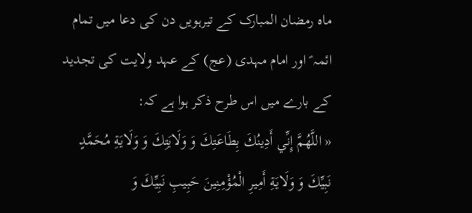ماہ رمضان المبارک کے تیرہویں دن کی دعا میں تمام ائمہ ؑ اور امام مہدی (عج) کے عہد ولایت کی تجدید کے بارے میں اس طرح ذکر ہوا ہے کہ:
« اللَّهُمَّ إِنِّي أَدِينُكَ بِطَاعَتِكَ وَ وَلَايَتِكَ وَ وَلَايَةِ مُحَمَّدٍ نَبِيِّكَ وَ وَلَايَةِ أَمِيرِ الْمُؤْمِنِينَ حَبِيبِ نَبِيِّكَ وَ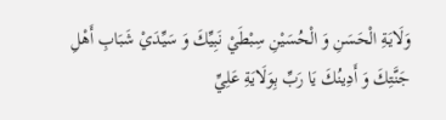وَلَايَةِ الْحَسَنِ وَ الْحُسَيْنِ سِبْطَيْ نَبِيِّكَ وَ سَيِّدَيْ شَبَابِ أَهْلِ جَنَّتِكَ وَ أَدِينُكَ يَا رَبِّ بِوَلَايَةِ عَلِيِّ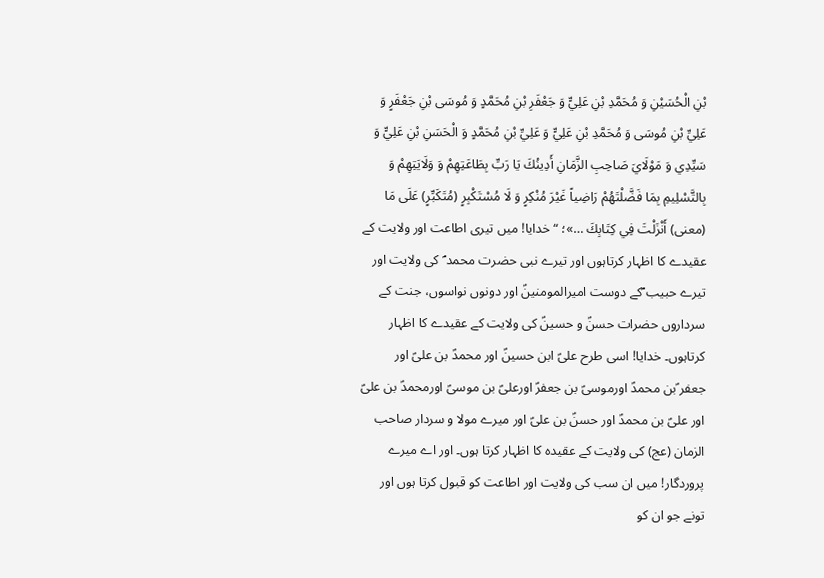بْنِ الْحُسَيْنِ وَ مُحَمَّدِ بْنِ عَلِيٍّ وَ جَعْفَرِ بْنِ مُحَمَّدٍ وَ مُوسَى بْنِ جَعْفَرٍ وَ عَلِيِّ بْنِ مُوسَى وَ مُحَمَّدِ بْنِ عَلِيٍّ وَ عَلِيِّ بْنِ مُحَمَّدٍ وَ الْحَسَنِ بْنِ عَلِيٍّ وَ سَيِّدِي وَ مَوْلَايَ صَاحِبِ الزَّمَانِ أَدِينُكَ يَا رَبِّ بِطَاعَتِهِمْ وَ وَلَايَتِهِمْ وَ بِالتَّسْلِيمِ بِمَا فَضَّلْتَهُمْ رَاضِياً غَيْرَ مُنْكِرٍ وَ لَا مُسْتَكْبِرٍ (مُتَكَبِّرٍ) عَلَى مَا (معنى) أَنْزَلْتَ فِي كِتَابِكَ …»؛ “خدایا! میں تیری اطاعت اور ولایت کے عقیدے کا اظہار کرتاہوں اور تیرے نبی حضرت محمد ؐ کی ولایت اور تیرے حبیب ؐکے دوست امیرالمومنینؑ اور دونوں نواسوں، جنت کے سرداروں حضرات حسنؑ و حسینؑ کی ولایت کے عقیدے کا اظہار کرتاہوں۔ خدایا! اسی طرح علیؑ ابن حسینؑ اور محمدؑ بن علیؑ اور جعفر ؑبن محمدؑ اورموسیؑ بن جعفرؑ اورعلیؑ بن موسیؑ اورمحمدؑ بن علیؑ اور علیؑ بن محمدؑ اور حسنؑ بن علیؑ اور میرے مولا و سردار صاحب الزمان (عج) کی ولایت کے عقیدہ کا اظہار کرتا ہوں۔ اور اے میرے پروردگار! میں ان سب کی ولایت اور اطاعت کو قبول کرتا ہوں اور تونے جو ان کو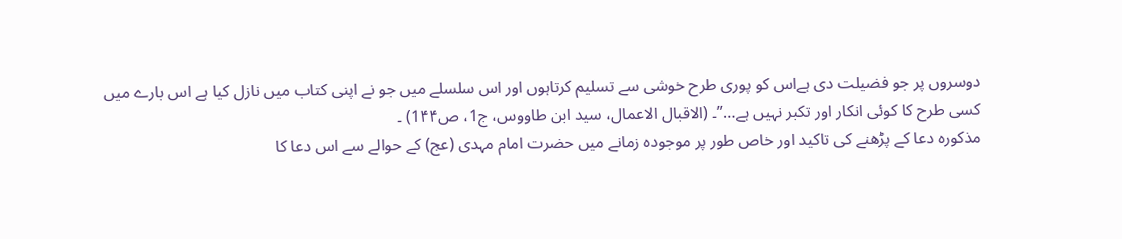دوسروں پر جو فضیلت دی ہےاس کو پوری طرح خوشی سے تسلیم کرتاہوں اور اس سلسلے میں جو نے اپنی کتاب میں نازل کیا ہے اس بارے میں کسی طرح کا کوئی انکار اور تکبر نہیں ہے…”۔ (الاقبال الاعمال، سید ابن طاووس، ج1، ص1۴۴) ۔
مذکورہ دعا کے پڑھنے کی تاکید اور خاص طور پر موجودہ زمانے میں حضرت امام مہدی (عج) کے حوالے سے اس دعا کا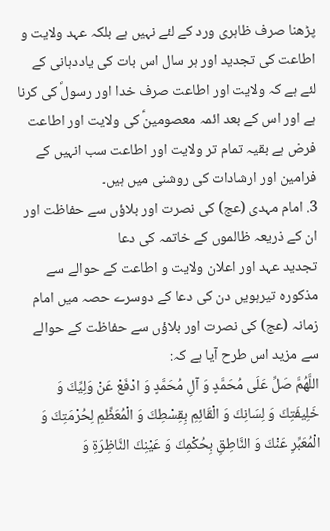پڑھنا صرف ظاہری ورد کے لئے نہیں ہے بلکہ عہد ولایت و اطاعت کی تجدید اور ہر سال اس بات کی یاددہانی کے لئے ہے کہ ولایت اور اطاعت صرف خدا اور رسولؐ کی کرنا ہے اور اس کے بعد ائمہ معصومینؑ کی ولایت اور اطاعت فرض ہے بقیہ تمام تر ولایت اور اطاعت سب انہیں کے فرامین اور ارشادات کی روشنی میں ہیں۔
3. امام مہدی (عج) کی نصرت اور بلاؤں سے حفاظت اور ان کے ذریعہ ظالموں کے خاتمہ کی دعا
تجدید عہد اور اعلان ولایت و اطاعت کے حوالے سے مذکورہ تیرہویں دن کی دعا کے دوسرے حصہ میں امام زمانہ (عج) کی نصرت اور بلاؤں سے حفاظت کے حوالے سے مزید اس طرح آیا ہے کہ:
اللَّهُمَّ صَلِّ عَلَى مُحَمَّدٍ وَ آلِ مُحَمَّدٍ وَ ادْفَعْ عَنْ وَلِيِّكَ وَ خَلِيفَتِكَ وَ لِسَانِكَ وَ الْقَائِمِ بِقِسْطِكَ وَ الْمُعَظِّمِ لِحُرْمَتِكَ وَ الْمُعَبِّرِ عَنْكَ وَ النَّاطِقِ بِحُكْمِكَ وَ عَيْنِكَ النَّاظِرَةِ وَ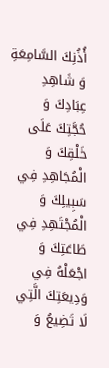أُذُنِكَ السَّامِعَةِ وَ شَاهِدِ عِبَادِكَ وَ حُجَّتِكَ عَلَى خَلْقِكَ وَ الْمُجَاهِدِ فِي سَبِيلِكَ وَ الْمُجْتَهِدِ فِي طَاعَتِكَ وَ اجْعَلْهُ فِي وَدِيعَتِكَ الَّتِي لَا تَضِيعُ وَ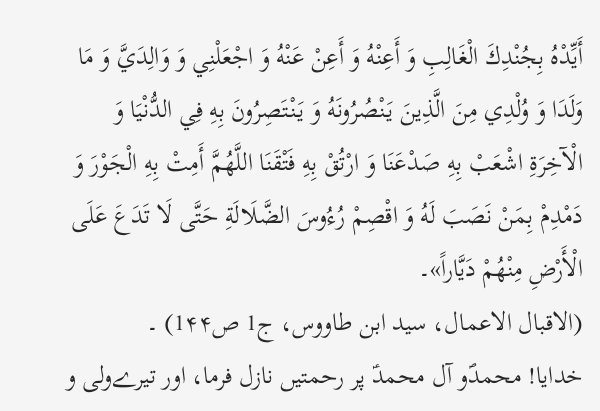أَيِّدْهُ بِجُنْدِكَ الْغَالِبِ وَ أَعِنْهُ وَ أَعِنْ عَنْهُ وَ اجْعَلْنِي وَ وَالِدَيَّ وَ مَا وَلَدَا وَ وُلْدِي مِنَ الَّذِينَ يَنْصُرُونَهُ وَ يَنْتَصِرُونَ بِهِ فِي الدُّنْيَا وَ الْآخِرَةِ اشْعَبْ بِهِ صَدْعَنَا وَ ارْتُقْ بِهِ فَتْقَنَا اللَّهُمَّ أَمِتْ بِهِ الْجَوْرَ وَ دَمْدِمْ بِمَنْ نَصَبَ لَهُ وَ اقْصِمْ رُءُوسَ الضَّلَالَةِ حَتَّى لَا تَدَعَ عَلَى الْأَرْضِ مِنْهُمْ دَيَّاراً»۔
(الاقبال الاعمال، سید ابن طاووس، ج1 ص1۴۴) ۔
خدایا! محمدؐو آل محمدؑ پر رحمتیں نازل فرما، اور تیرےولی و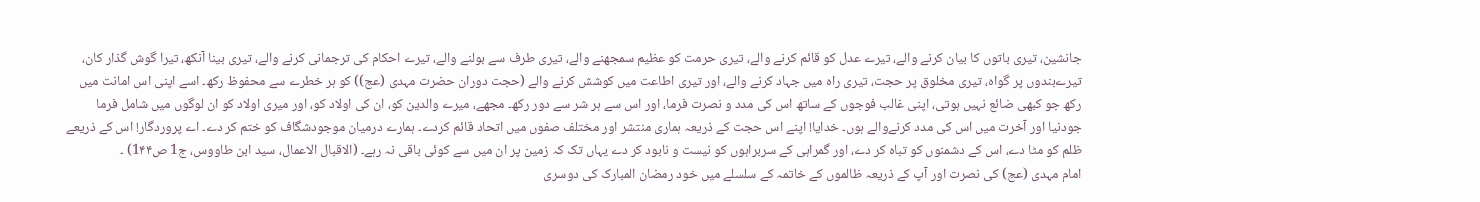جانشین، تیری باتوں کا بیان کرنے والے، تیرے عدل کو قائم کرنے والے، تیری حرمت کو عظیم سمجھنے والے، تیری طرف سے بولنے والے، تیرے احکام کی ترجمانی کرنے والے، تیری بینا آنکھ، تیرا گوش گذار کان، تیرےبندوں پر گواہ، تیری مخلوق پر حجت، تیری راہ میں جہاد کرنے والے، اور تیری اطاعت میں کوشش کرنے والے (حجت دوران حضرت مہدی (عج)) کو ہر خطرے سے محفوظ رکھ۔ اسے اپنی اس امانت میں رکھ جو کبھی ضائع نہیں ہوتی، اپنی غالب فوجوں کے ساتھ اس کی مدد و نصرت فرما، اور اس سے ہر شر سے دور رکھ۔ مجھے، میرے والدین کو، ان کی اولاد کو، اور میری اولاد کو ان لوگوں میں شامل فرما جودنیا اور آخرت میں اس کی مدد کرنےوالے ہوں۔ خدایا! اپنے اس حجت کے ذریعہ ہماری منتشر اور مختلف صفوں میں اتحاد قائم کردے۔ ہمارے درمیان موجودشگاف کو ختم کر دے۔ اے پروردگار! اس کے ذریعے ظلم کو مٹا دے، اس کے دشمنوں کو تباہ کر دے، اور گمراہی کے سربراہوں کو نیست و نابود کر دے یہاں تک کہ زمین پر ان میں سے کوئی باقی نہ رہے۔ (الاقبال الاعمال، سید ابن طاووس، ج1 ص1۴۴) ۔
امام مہدی (عج) کی نصرت اور آپ کے ذریعہ ظالموں کے خاتمہ کے سلسلے میں خود رمضان المبارک کی دوسری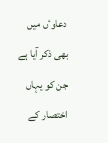دعاوٴں میں بھی ذکر آیا ہے جن کو یہاں اختصار کے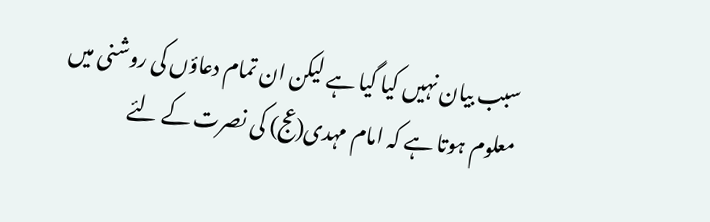سبب بیان نہیں کیا گیا ہے لیکن ان تمام دعاؤں کی روشنی میں معلوم ہوتا ہے کہ امام مہدی(عج) کی نصرت کے لئے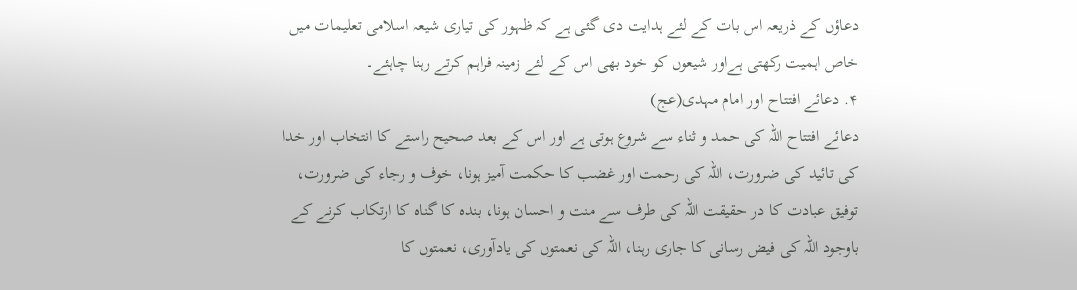دعاؤں کے ذریعہ اس بات کے لئے ہدایت دی گئی ہے کہ ظہور کی تیاری شیعہ اسلامی تعلیمات میں خاص اہمیت رکھتی ہےاور شیعوں کو خود بھی اس کے لئے زمینہ فراہم کرتے رہنا چاہئے۔
۴. دعائے افتتاح اور امام مہدی(عج)
دعائے افتتاح اللہ کی حمد و ثناء سے شروع ہوتی ہے اور اس کے بعد صحیح راستے کا انتخاب اور خدا کی تائید کی ضرورت، اللہ کی رحمت اور غضب کا حکمت آمیز ہونا، خوف و رجاء کی ضرورت، توفیق عبادت کا در حقیقت اللہ کی طرف سے منت و احسان ہونا، بندہ کا گناہ کا ارتکاب کرنے کے باوجود اللہ کی فیض رسانی کا جاری رہنا، اللہ کی نعمتوں کی یادآوری، نعمتوں کا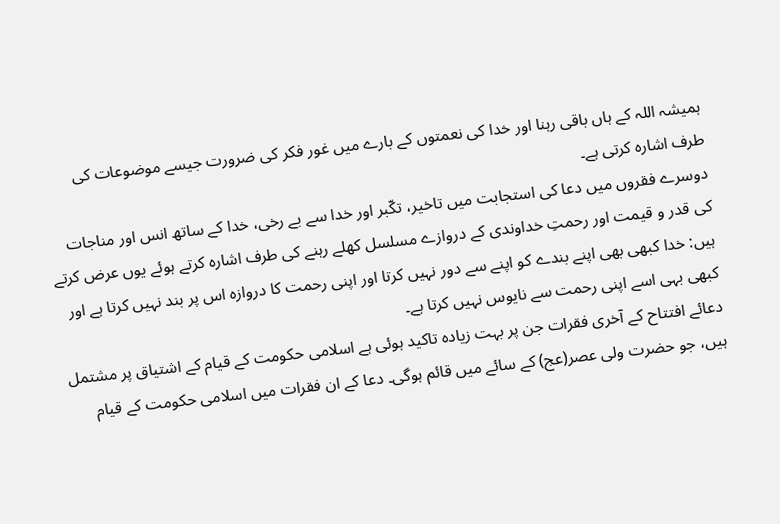ہمیشہ اللہ کے ہاں باقی رہنا اور خدا کی نعمتوں کے بارے میں غور فکر کی ضرورت جیسے موضوعات کی طرف اشارہ کرتی ہے۔
دوسرے فقروں میں دعا کی استجابت میں تاخیر، تکّبر اور خدا سے بے رخی، خدا کے ساتھ انس اور مناجات کی قدر و قیمت اور رحمتِ خداوندی کے دروازے مسلسل کھلے رہنے کی طرف اشارہ کرتے ہوئے یوں عرض کرتے ہیں: خدا کبھی بھی اپنے بندے کو اپنے سے دور نہیں کرتا اور اپنی رحمت کا دروازہ اس پر بند نہیں کرتا ہے اور کبھی بہی اسے اپنی رحمت سے نایوس نہیں کرتا ہے۔
دعائے افتتاح کے آخری فقرات جن پر بہت زیادہ تاکید ہوئی ہے اسلامی حکومت کے قیام کے اشتیاق پر مشتمل ہیں، جو حضرت ولی عصر(عج) کے سائے میں قائم ہوگی۔ دعا کے ان فقرات میں اسلامی حکومت کے قیام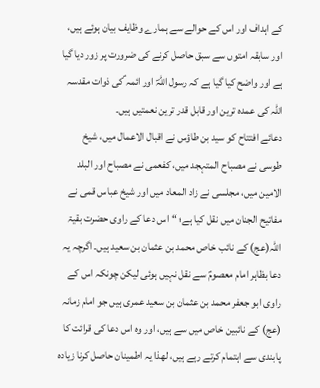کے اہداف اور اس کے حوالے سے ہمارے وظایف بیان ہوئے ہیں، اور سابقہ امتوں سے سبق حاصل کرنے کی ضرورت پر زور دیا گیا ہے اور واضح کیا گیا ہے کہ رسول اللہؐ اور ائمہ ؑکی ذوات مقدسہ اللہ کی عمدہ ترین اور قابل قدر ترین نعمتیں ہیں۔
دعائے افتتاح کو سید بن طاؤس نے اقبال الاعمال میں، شیخ طوسی نے مصباح المتہجد میں، کفعمی نے مصباح اور البلد الامین میں، مجلسی نے زاد المعاد میں اور شیخ عباس قمی نے مفاتیح الجنان میں نقل کیا ہے؛ “اس دعا کے راوی حضرت بقیۃ اللہ(عج) کے نائب خاص محمد بن عثمان بن سعید ہیں۔ اگرچہ یہ دعا بظاہر امام معصومؑ سے نقل نہیں ہوئی لیکن چونکہ اس کے راوی ابو جعفر محمد بن عثمان بن سعید عمری ہیں جو امام زمانہ (عج) کے نائبین خاص میں سے ہیں، اور وہ اس دعا کی قرائت کا پابندی سے اہتمام کرتے رہے ہیں، لهذا یہ اطمینان حاصل کرنا زیادہ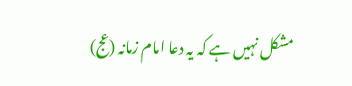مشکل نہیں ہے کہ یہ دعا امام زمانہ (عج)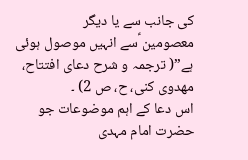کی جانب سے یا دیگر معصومین ؑسے انہیں موصول ہوئی ہے”( ترجمہ و شرح دعای افتتاح، مهدوی کنی، ح، ص 2) ۔
اس دعا کے اہم موضوعات جو حضرت امام مہدی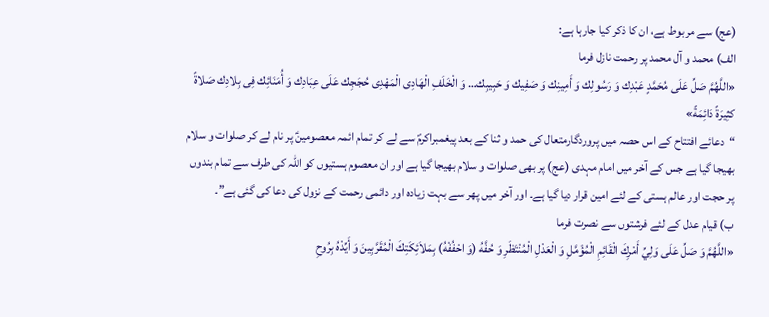(عج) سے مربوط ہے، ان کا ذکر کیا جارہا ہے:
الف) محمد و آل محمد پر رحمت نازل فرما
«اللَّهُمَّ صَلِّ عَلَی مُحَمَّدٍ عَبْدِك وَ رَسُولِك وَ أَمِینِك وَ صَفِیك وَ حَبِیبِك… وَ الْخَلَفِ الْهَادِی الْمَهْدِی حُجَجِك عَلَی عِبَادِك وَ أُمَنَائِك فِی بِلادِك صَلاةً كثِیرَةً دَائِمَةً»
“دعائے افتتاح کے اس حصہ میں پروردگارمتعال کی حمد و ثنا کے بعد پیغمبراکرمؐ سے لے کر تمام ائمہ معصومینؑ پر نام لے کر صلوات و سلام بھیجا گیا ہے جس کے آخر میں امام مہدی (عج) پر بھی صلوات و سلام بھیجا گیا ہے اور ان معصوم ہستیوں کو اللہ کی طرف سے تمام بندوں پر حجت اور عالم ہستی کے لئے امین قرار دیا گیا ہے۔ اور آخر میں پھر سے بہت زیادہ اور دائمی رحمت کے نزول کی دعا کی گئی ہے”۔
ب) قیام عدل کے لئے فرشتوں سے نصرت فرما
«اللَّهُمَّ وَ صَلِّ عَلَى وَلِيِّ أَمْرِكَ الْقَائِمِ الْمُؤَمَّلِ وَ الْعَدْلِ الْمُنْتَظَرِ وَ حُفَّهُ (وَ احْفُفْهُ) بِمَلاَئِكَتِكَ الْمُقَرَّبِينَ وَ أَيِّدْهُ بِرُوحِ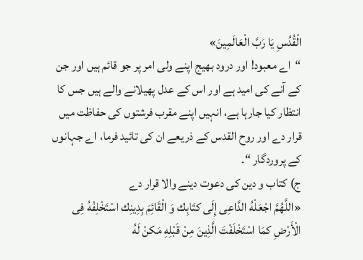الْقُدُسِ يَا رَبَّ الْعَالَمِينَ»
“اے معبود! اور درود بھیج اپنے ولی امر پر جو قائم ہیں اور جن کے آنے کی امید ہے اور اس کے عدل پھیلانے والے ہیں جس کا انتظار کیا جارہا ہے، انہیں اپنے مقرب فرشتوں کی حفاظت میں قرار دے اور روح القدس کے ذریعے ان کی تائید فرما، اے جہانوں کے پروردگار “۔
ج) کتاب و دین کی دعوت دینے والا قرار دے
«اللَّهُمَّ اجْعَلْهُ الدَّاعِی إِلَی كتَابِك وَ الْقَائِمَ بِدِینِك اسْتَخْلِفْهُ فِی الْأَرْضِ كمَا اسْتَخْلَفْتَ الَّذِینَ مِنْ قَبْلِهِ مَكنْ لَهُ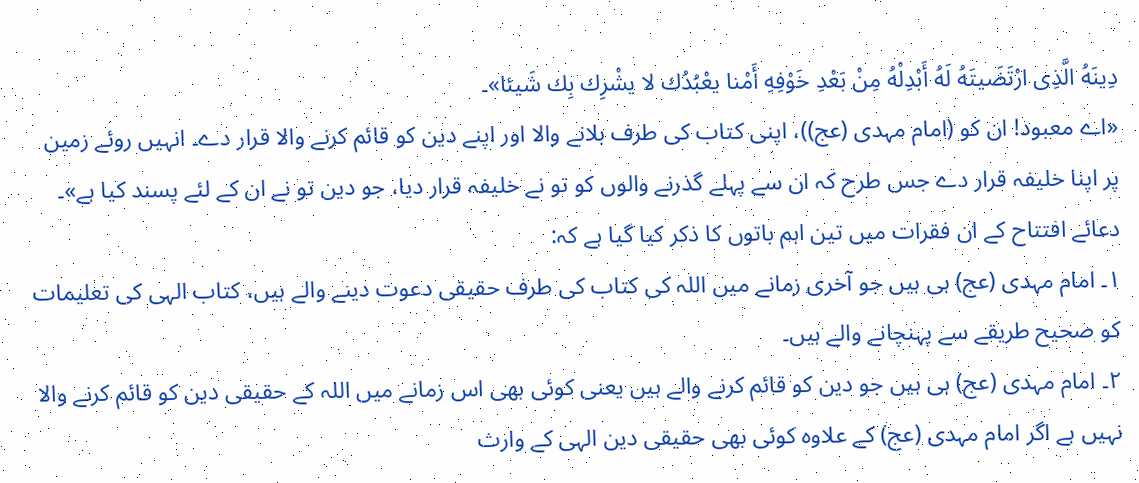دِینَهُ الَّذِی ارْتَضَیتَهُ لَهُ أَبْدِلْهُ مِنْ بَعْدِ خَوْفِهِ أَمْنا یعْبُدُك لا یشْرِك بِك شَیئا»۔
«اے معبود! ان کو (امام مہدی (عج))، اپنی کتاب کی طرف بلانے والا اور اپنے دین کو قائم کرنے والا قرار دے۔ انہیں روئے زمین پر اپنا خلیفہ قرار دے جس طرح کہ ان سے پہلے گذرنے والوں کو تو نے خلیفہ قرار دیا، جو دین تو نے ان کے لئے پسند کیا ہے»۔
دعائے افتتاح کے ان فقرات میں تین اہم باتوں کا ذکر کیا گیا ہے کہ:
۱۔ امام مہدی (عج) ہی ہیں جو آخری زمانے میں اللہ کی کتاب کی طرف حقیقی دعوت دینے والے ہیں، کتاب الہی کی تعلیمات کو صحیح طریقے سے پہنچانے والے ہیں۔
۲۔ امام مہدی (عج) ہی ہیں جو دین کو قائم کرنے والے ہیں یعنی کوئی بھی اس زمانے میں اللہ کے حقیقی دین کو قائم کرنے والا نہیں ہے اگر امام مہدی (عج) کے علاوہ کوئی بھی حقیقی دین الہی کے وارث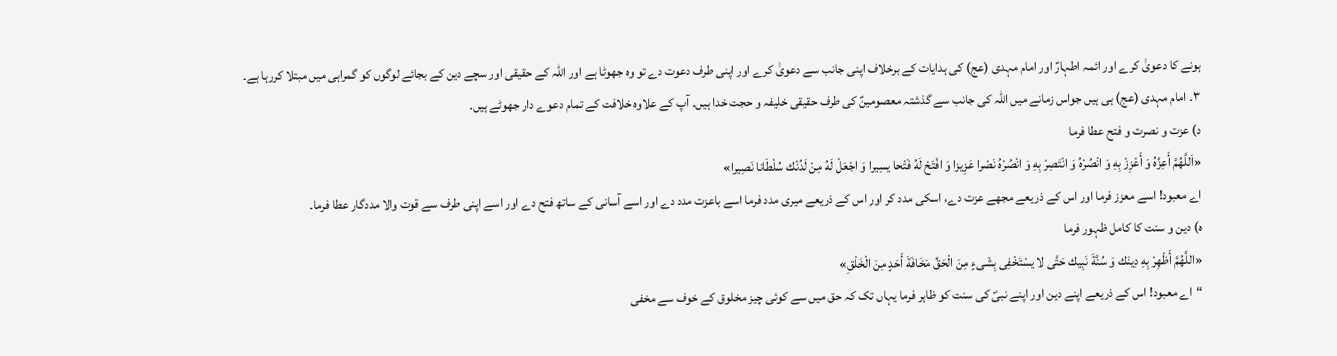ہونے کا دعویٰ کرے اور ائمہ اطہارؑ اور امام مہدی (عج) کی ہدایات کے برخلاف اپنی جانب سے دعویٰ کرے اور اپنی طرف دعوت دے تو وہ جھوٹا ہے اور اللہ کے حقیقی اور سچے دین کے بجائے لوگوں کو گمراہی میں مبتلا کررہا ہے۔
۳۔ امام مہدی (عج) ہی ہیں جواس زمانے میں اللہ کی جانب سے گذشتہ معصومینؑ کی طرف حقیقی خلیفہ و حجت خدا ہیں۔ آپ کے علاوہ خلافت کے تمام دعوے دار جھوٹے ہیں۔
د) عزت و نصرت و فتح عطا فرما
«اَللَّهُمَّ أَعِزَّهُ وَ أَعْزِزْ بِهِ وَ انْصُرْهُ وَ انْتَصِرْ بِهِ وَ انْصُرْهُ نَصْرا عَزِیزا وَ افْتَحْ لَهُ فَتْحا یسِیرا وَ اجْعَلْ لَهُ مِنْ لَدُنْك سُلْطَانا نَصِیرا»
اے معبود! اسے معزز فرما اور اس کے ذریعے مجھے عزت دے، اسکی مدد کر اور اس کے ذریعے میری مدد فرما اسے باعزت مدد دے اور اسے آسانی کے ساتھ فتح دے اور اسے اپنی طرف سے قوت والا مددگار عطا فرما۔
ه) دین و سنت کا کامل ظہور فرما
«اللَّهُمَّ أَظْهِرْ بِهِ دِینَك وَ سُنَّةَ نَبِیك حَتَّی لا یسْتَخْفِی بِشَیءٍ مِنَ الْحَقِّ مَخَافَةَ أَحَدٍ مِنَ الْخَلْقِ»
“اے معبود! اس کے ذریعے اپنے دین اور اپنے نبیؐ کی سنت کو ظاہر فرما یہاں تک کہ حق میں سے کوئی چیز مخلوق کے خوف سے مخفی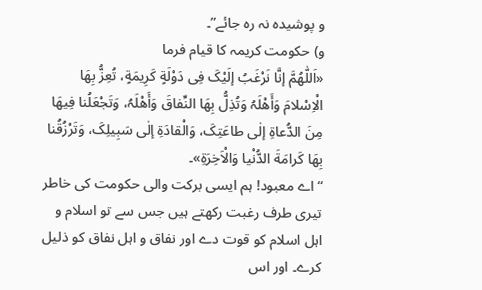و پوشیدہ نہ رہ جائے”۔
و) حکومت کریمہ کا قیام فرما
«اَللّٰھُمَّ إنَّا نَرْغَبُ إلَیْکَ فِی دَوْلَةٍ کَرِیمَةٍ، تُعِزُّ بِھَا الْاِسْلامَ وَأَھْلَہُ وَتُذِلُّ بِھَا النِّفاقَ وَأَھْلَہُ، وَتَجْعَلُنا فِیھَا مِنَ الدُّعاةِ إلٰی طاعَتِکَ، وَالْقادَةِ إلٰی سَبِیلِکَ، وَتَرْزُقُنا بِھَا کَرامَةَ الدُّنْیا وَالْاَخِرَةِ»۔
“اے معبود! ہم ایسی برکت والی حکومت کی خاطر تیری طرف رغبت رکھتے ہیں جس سے تو اسلام و اہل اسلام کو قوت دے اور نفاق و اہل نفاق کو ذلیل کرے۔ اور اس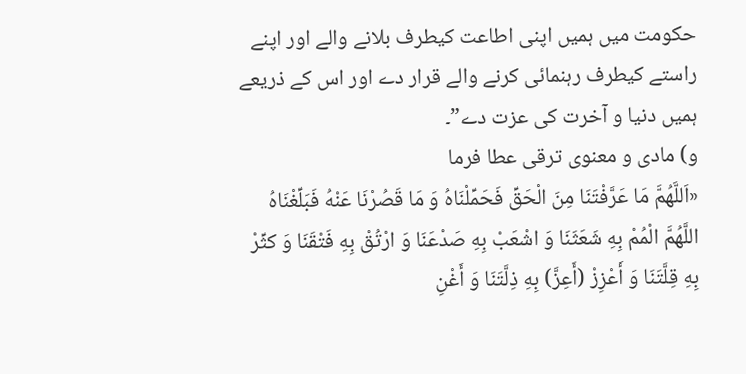حکومت میں ہمیں اپنی اطاعت کیطرف بلانے والے اور اپنے راستے کیطرف رہنمائی کرنے والے قرار دے اور اس کے ذریعے ہمیں دنیا و آخرت کی عزت دے”۔
و) مادی و معنوی ترقی عطا فرما
«اَللَّهُمَّ مَا عَرَّفْتَنَا مِنَ الْحَقِّ فَحَمِّلْنَاهُ وَ مَا قَصُرْنَا عَنْهُ فَبَلِّغْنَاهُ اللَّهُمَّ الْمُمْ بِهِ شَعَثَنَا وَ اشْعَبْ بِهِ صَدْعَنَا وَ ارْتُقْ بِهِ فَتْقَنَا وَ كثِّرْ بِهِ قِلَّتَنَا وَ أَعْزِزْ (أَعِزَّ) بِهِ ذِلَّتَنَا وَ أَغْنِ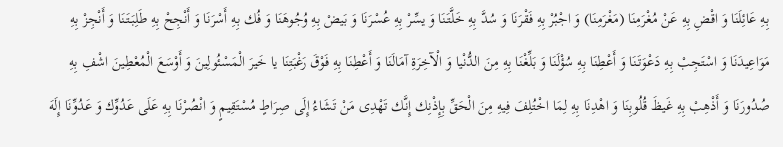بِهِ عَائِلَنَا وَ اقْضِ بِهِ عَنْ مُغْرَمِنَا (مَغْرَمِنَا) وَ اجْبُرْ بِهِ فَقْرَنَا وَ سُدَّ بِهِ خَلَّتَنَا وَ یسِّرْ بِهِ عُسْرَنَا وَ بَیضْ بِهِ وُجُوهَنَا وَ فُك بِهِ أَسْرَنَا وَ أَنْجِحْ بِهِ طَلِبَتَنَا وَ أَنْجِزْ بِهِ مَوَاعِیدَنَا وَ اسْتَجِبْ بِهِ دَعْوَتَنَا وَ أَعْطِنَا بِهِ سُؤْلَنَا وَ بَلِّغْنَا بِهِ مِنَ الدُّنْیا وَ الْآخِرَةِ آمَالَنَا وَ أَعْطِنَا بِهِ فَوْقَ رَغْبَتِنَا یا خَیرَ الْمَسْئُولِینَ وَ أَوْسَعَ الْمُعْطِینَ اشْفِ بِهِ صُدُورَنَا وَ أَذْهِبْ بِهِ غَیظَ قُلُوبِنَا وَ اهْدِنَا بِهِ لِمَا اخْتُلِفَ فِیهِ مِنَ الْحَقِّ بِإِذْنِك إِنَّك تَهْدِی مَنْ تَشَاءُ إِلَی صِرَاطٍ مُسْتَقِیمٍ وَ انْصُرْنَا بِهِ عَلَی عَدُوِّك وَ عَدُوِّنَا إِلَهَ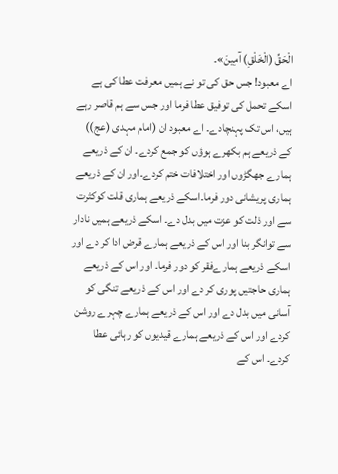الْحَقِّ (الْخَلْقِ) آمِینَ»۔
اے معبود! جس حق کی تو نے ہمیں معرفت عطا کی ہے اسکے تحمل کی توفیق عطا فرما اور جس سے ہم قاصر رہے ہیں، اس تک پہنچادے۔ اے معبود ان (امام مہدی (عج)) کے ذریعے ہم بکھرے ہوؤں کو جمع کردے۔ ان کے ذریعے ہمارے جھگڑوں اور اختلافات ختم کردے۔اور ان کے ذریعے ہماری پریشانی دور فرما۔اسکے ذریعے ہماری قلت کوکثرت سے اور ذلت کو عزت میں بدل دے۔ اسکے ذریعے ہمیں نادار سے توانگر بنا اور اس کے ذریعے ہمارے قرض ادا کر دے اور اسکے ذریعے ہمارےفقر کو دور فرما۔ اور اس کے ذریعے ہماری حاجتیں پوری کر دے اور اس کے ذریعے تنگی کو آسانی میں بدل دے اور اس کے ذریعے ہمارے چہرے روشن کردے اور اس کے ذریعے ہمارے قیدیوں کو رہائی عطا کردے۔ اس کے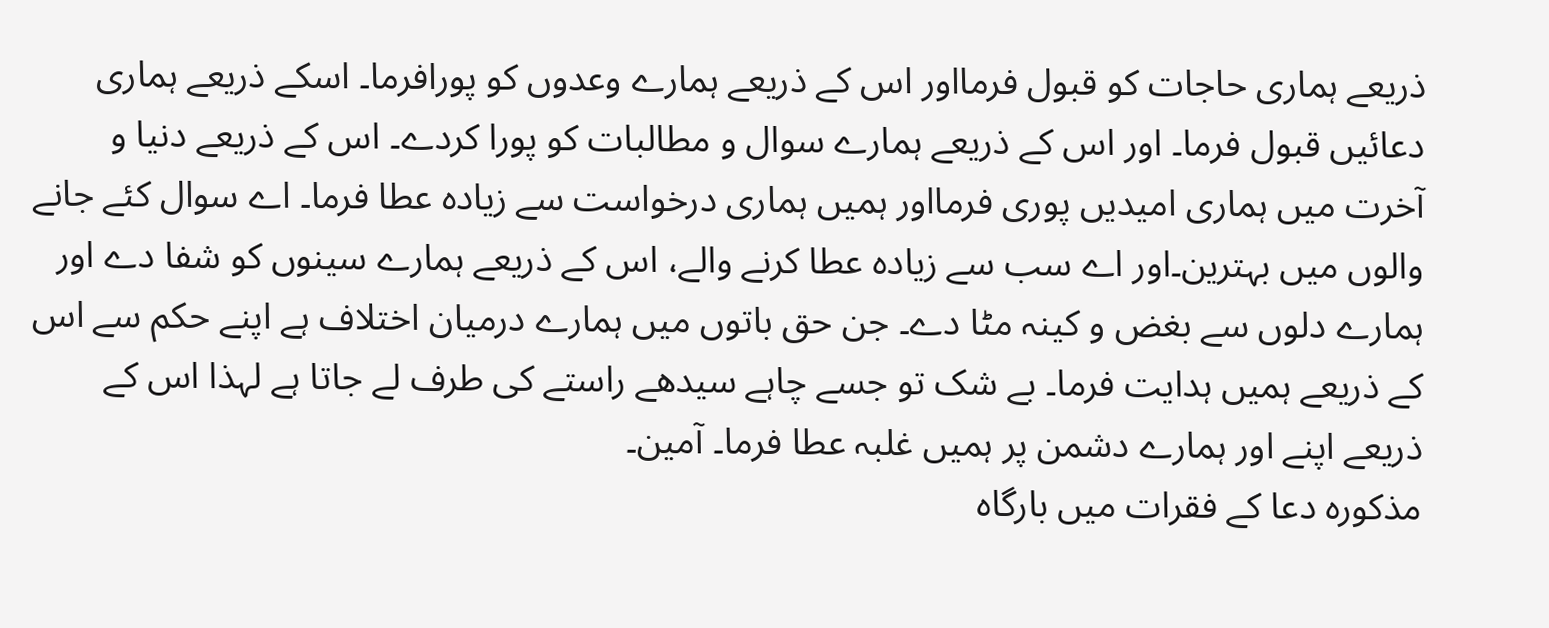ذریعے ہماری حاجات کو قبول فرمااور اس کے ذریعے ہمارے وعدوں کو پورافرما۔ اسکے ذریعے ہماری دعائیں قبول فرما۔ اور اس کے ذریعے ہمارے سوال و مطالبات کو پورا کردے۔ اس کے ذریعے دنیا و آخرت میں ہماری امیدیں پوری فرمااور ہمیں ہماری درخواست سے زیادہ عطا فرما۔ اے سوال کئے جانے والوں میں بہترین۔اور اے سب سے زیادہ عطا کرنے والے، اس کے ذریعے ہمارے سینوں کو شفا دے اور ہمارے دلوں سے بغض و کینہ مٹا دے۔ جن حق باتوں میں ہمارے درمیان اختلاف ہے اپنے حکم سے اس کے ذریعے ہمیں ہدایت فرما۔ بے شک تو جسے چاہے سیدھے راستے کی طرف لے جاتا ہے لہذا اس کے ذریعے اپنے اور ہمارے دشمن پر ہمیں غلبہ عطا فرما۔ آمین۔
مذکورہ دعا کے فقرات میں بارگاہ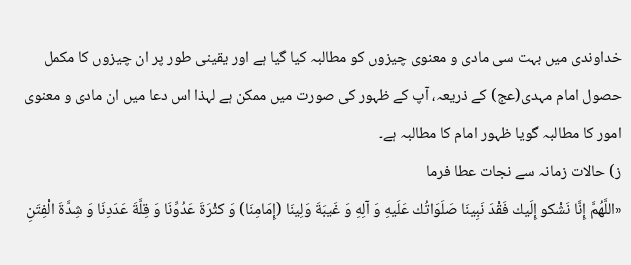خداوندی میں بہت سی مادی و معنوی چیزوں کو مطالبہ کیا گیا ہے اور یقینی طور پر ان چیزوں کا مکمل حصول امام مہدی(عج) کے ذریعہ، آپ کے ظہور کی صورت میں ممکن ہے لہذا اس دعا میں ان مادی و معنوی امور کا مطالبہ گویا ظہور امام کا مطالبہ ہے۔
ز) حالات زمانہ سے نجات عطا فرما
«اللَّهُمَّ إِنَّا نَشْكو إِلَیك فَقْدَ نَبِینَا صَلَوَاتُك عَلَیهِ وَ آلِهِ وَ غَیبَةَ وَلِینَا (إِمَامِنَا) وَ كثْرَةَ عَدُوِّنَا وَ قِلَّةَ عَدَدِنَا وَ شِدَّةَ الْفِتَنِ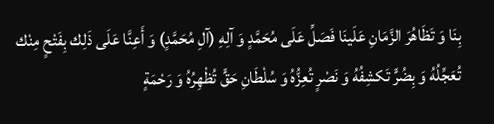بِنَا وَ تَظَاهُرَ الزَّمَانِ عَلَینَا فَصَلِّ عَلَی مُحَمَّدٍ وَ آلِهِ (آلِ مُحَمَّدٍ) وَ أَعِنَّا عَلَی ذَلِك بِفَتْحٍ مِنْك تُعَجِّلُهُ وَ بِضُرٍّ تَكشِفُهُ وَ نَصْرٍ تُعِزُّهُ وَ سُلْطَانِ حَقٍّ تُظْهِرُهُ وَ رَحْمَةٍ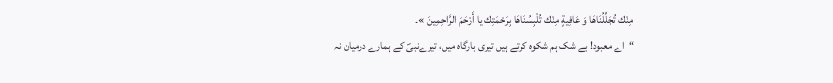مِنْك تُجَلِّلُنَاهَا وَ عَافِیةٍ مِنْك تُلْبِسُنَاهَا بِرَحْمَتِك یا أَرْحَمَ الرَّاحِمِینَ »۔
“اے معبود! بے شک ہم شکوہ کرتے ہیں تیری بارگاہ میں، تیرےنبیؐ کے ہمارے درمیان نہ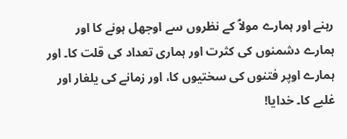رہنے اور ہمارے مولاؑ کے نظروں سے اوجھل ہونے کا اور ہمارے دشمنوں کی کثرت اور ہماری تعداد کی قلت کا۔ اور ہمارے اوپر فتنوں کی سختیوں کا، اور زمانے کی یلغار اور غلبے کا۔ خدایا!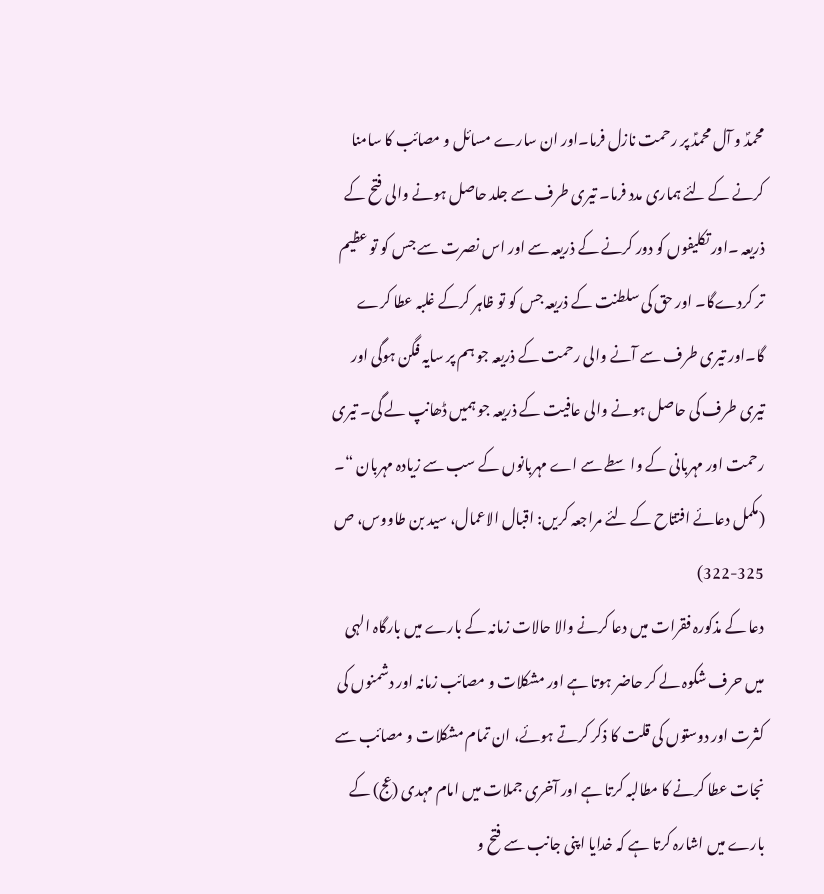محمدؐ و آل محمدؑ پر رحمت نازل فرما۔اور ان سارے مسائل و مصائب کا سامنا کرنے کے لئے ہماری مدد فرما۔ تیری طرف سے جلد حاصل ہونے والی فتح کے ذریعہ ۔اور تکلیفوں کو دور کرنے کے ذریعہ سے اور اس نصرت سے جس کو تو عظیم تر کردےگا۔ اور حق کی سلطنت کے ذریعہ جس کو تو ظاہر کرکے غلبہ عطا کرے گا۔اور تیری طرف سے آنے والی رحمت کے ذریعہ جو ہم پر سایہ فگن ہوگی اور تیری طرف کی حاصل ہونے والی عافیت کے ذریعہ جو ہمیں ڈھانپ لے گی۔ تیری رحمت اور مہربانی کے واسطے سے اے مہربانوں کے سب سے زیادہ مہربان “۔ (مکمل دعائے افتتاح کے لئے مراجعہ کریں: اقبال الاعمال، سید بن طاووس، ص 325-322)
دعا کے مذکورہ فقرات میں دعا کرنے والا حالات زمانہ کے بارے میں بارگاہ الہی میں حرف شکوہ لے کر حاضر ہوتا ہے اور مشکلات و مصائب زمانہ اور دشمنوں کی کثرت اور دوستوں کی قلت کا ذکر کرتے ہوئے، ان تمام مشکلات و مصائب سے نجات عطا کرنے کا مطالبہ کرتا ہے اور آخری جملات میں امام مہدی (عج) کے بارے میں اشارہ کرتا ہے کہ خدایا اپنی جانب سے فتح و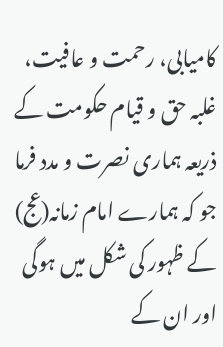کامیابی، رحمت و عافیت، غلبہ حق و قیام حکومت کے ذریعہ ہماری نصرت و مدد فرما جو کہ ہمارے امام زمانہ(عج) کے ظہور کی شکل میں ہوگی اور ان کے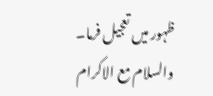ظہور میں تعجیل فرما۔
والسلام مع الاکرام